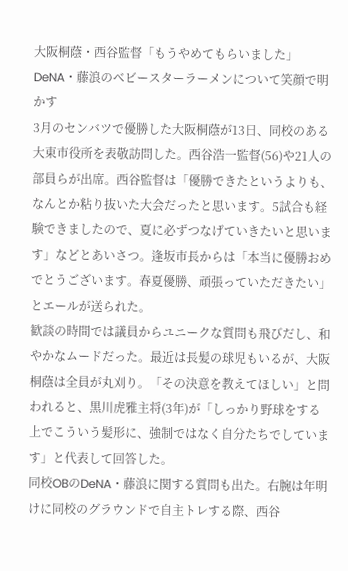大阪桐蔭・西谷監督「もうやめてもらいました」DeNA・藤浪のベビースターラーメンについて笑顔で明かす
3月のセンバツで優勝した大阪桐蔭が13日、同校のある大東市役所を表敬訪問した。西谷浩一監督(56)や21人の部員らが出席。西谷監督は「優勝できたというよりも、なんとか粘り抜いた大会だったと思います。5試合も経験できましたので、夏に必ずつなげていきたいと思います」などとあいさつ。逢坂市長からは「本当に優勝おめでとうございます。春夏優勝、頑張っていただきたい」とエールが送られた。
歓談の時間では議員からユニークな質問も飛びだし、和やかなムードだった。最近は長髪の球児もいるが、大阪桐蔭は全員が丸刈り。「その決意を教えてほしい」と問われると、黒川虎雅主将(3年)が「しっかり野球をする上でこういう髪形に、強制ではなく自分たちでしています」と代表して回答した。
同校OBのDeNA・藤浪に関する質問も出た。右腕は年明けに同校のグラウンドで自主トレする際、西谷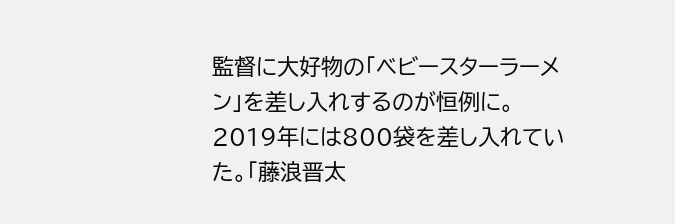監督に大好物の「ベビースターラーメン」を差し入れするのが恒例に。2019年には800袋を差し入れていた。「藤浪晋太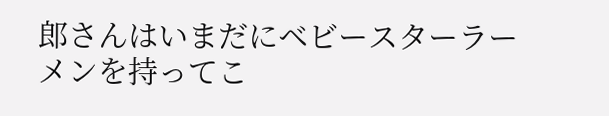郎さんはいまだにベビースターラーメンを持ってこ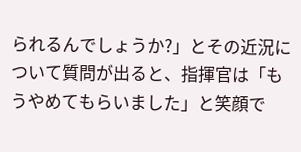られるんでしょうか?」とその近況について質問が出ると、指揮官は「もうやめてもらいました」と笑顔で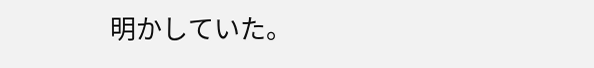明かしていた。